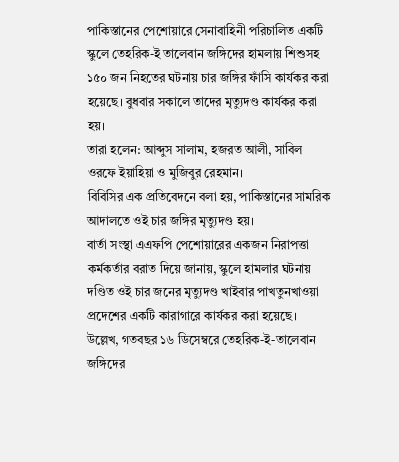পাকিস্তানের পেশোয়ারে সেনাবাহিনী পরিচালিত একটি স্কুলে তেহরিক-ই তালেবান জঙ্গিদের হামলায় শিশুসহ ১৫০ জন নিহতের ঘটনায় চার জঙ্গির ফাঁসি কার্যকর করা হয়েছে। বুধবার সকালে তাদের মৃত্যুদণ্ড কার্যকর করা হয়।
তারা হলেন: আব্দুস সালাম, হজরত আলী, সাবিল ওরফে ইয়াহিয়া ও মুজিবুর রেহমান।
বিবিসির এক প্রতিবেদনে বলা হয়, পাকিস্তানের সামরিক আদালতে ওই চার জঙ্গির মৃত্যুদণ্ড হয়।
বার্তা সংস্থা এএফপি পেশোয়ারের একজন নিরাপত্তা কর্মকর্তার বরাত দিয়ে জানায়, স্কুলে হামলার ঘটনায় দণ্ডিত ওই চার জনের মৃত্যুদণ্ড খাইবার পাখতুনখাওয়া প্রদেশের একটি কারাগারে কার্যকর করা হয়েছে।
উল্লেখ, গতবছর ১৬ ডিসেম্বরে তেহরিক-ই-তালেবান জঙ্গিদের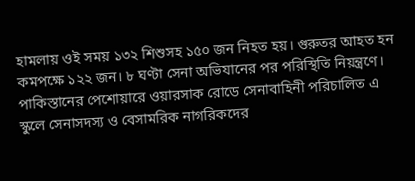হামলায় ওই সময় ১৩২ শিশুসহ ১৫০ জন নিহত হয়। গুরুতর আহত হন কমপক্ষে ১২২ জন। ৮ ঘণ্টা সেনা অভিযানের পর পরিস্থিতি নিয়ন্ত্রণে।
পাকিস্তানের পেশোয়ারে ওয়ারসাক রোডে সেনাবাহিনী পরিচালিত এ স্কুলে সেনাসদস্য ও বেসামরিক নাগরিকদের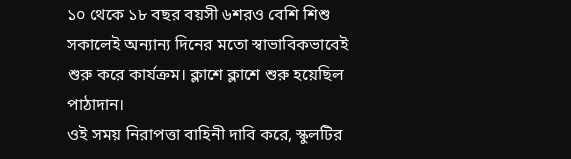১০ থেকে ১৮ বছর বয়সী ৬শরও বেশি শিশু সকালেই অন্যান্য দিনের মতো স্বাভাবিকভাবেই শুরু করে কার্যক্রম। ক্লাশে ক্লাশে শুরু হয়েছিল পাঠাদান।
ওই সময় নিরাপত্তা বাহিনী দাবি করে, স্কুলটির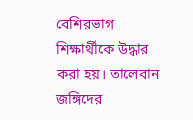বেশিরভাগ শিক্ষার্থীকে উদ্ধার করা হয়। তালেবান জঙ্গিদের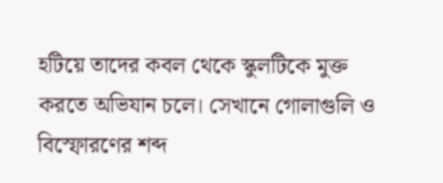হটিয়ে তাদের কবল থেকে স্কুলটিকে মুক্ত করতে অভিযান চলে। সেখানে গোলাগুলি ও বিস্ফোরণের শব্দ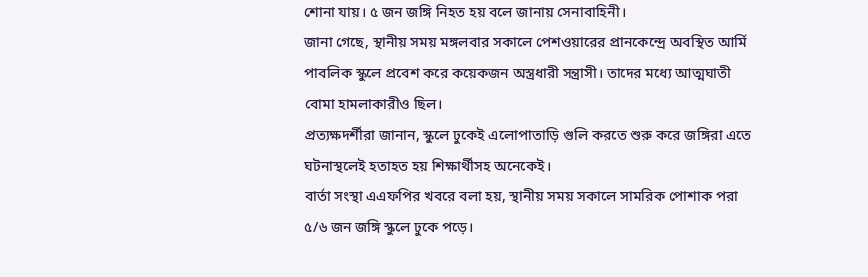শোনা যায়। ৫ জন জঙ্গি নিহত হয় বলে জানায় সেনাবাহিনী।
জানা গেছে, স্থানীয় সময় মঙ্গলবার সকালে পেশওয়ারের প্রানকেন্দ্রে অবস্থিত আর্মি পাবলিক স্কুলে প্রবেশ করে কয়েকজন অস্ত্রধারী সন্ত্রাসী। তাদের মধ্যে আত্মঘাতী বোমা হামলাকারীও ছিল।
প্রত্যক্ষদর্শীরা জানান, স্কুলে ঢুকেই এলোপাতাড়ি গুলি করতে শুরু করে জঙ্গিরা এতে ঘটনাস্থলেই হতাহত হয় শিক্ষার্থীসহ অনেকেই।
বার্তা সংস্থা এএফপির খবরে বলা হয়, স্থানীয় সময় সকালে সামরিক পোশাক পরা ৫/৬ জন জঙ্গি স্কুলে ঢুকে পড়ে।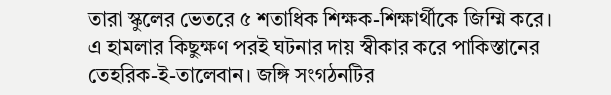তারা স্কুলের ভেতরে ৫ শতাধিক শিক্ষক-শিক্ষার্থীকে জিম্মি করে।
এ হামলার কিছুক্ষণ পরই ঘটনার দায় স্বীকার করে পাকিস্তানের তেহরিক-ই-তালেবান। জঙ্গি সংগঠনটির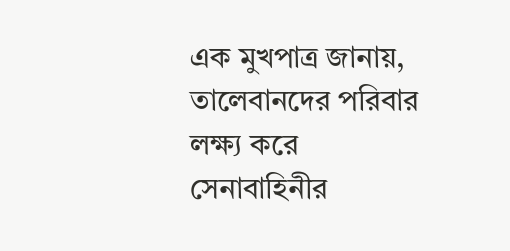এক মুখপাত্র জানায়, তালেবানদের পরিবার লক্ষ্য করে সেনাবাহিনীর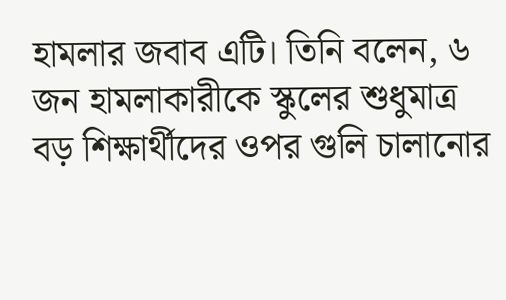হামলার জবাব এটি। তিনি বলেন, ৬ জন হামলাকারীকে স্কুলের শুধুমাত্র বড় শিক্ষার্থীদের ওপর গুলি চালানোর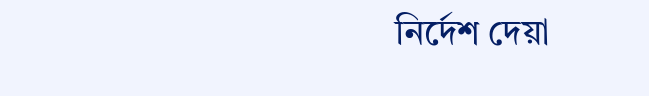নির্দেশ দেয়া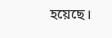হয়েছে।